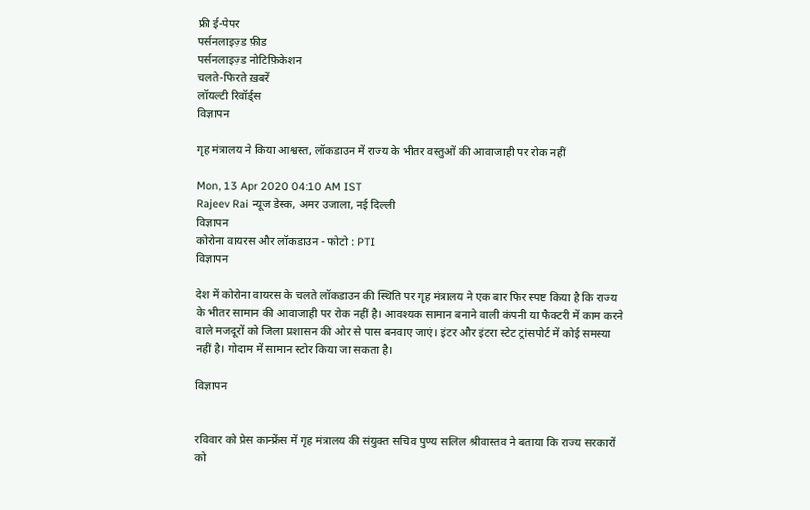फ्री ई-पेपर
पर्सनलाइज़्ड फ़ीड
पर्सनलाइज़्ड नोटिफ़िकेशन
चलते-फिरते ख़बरें
लॉयल्टी रिवॉर्ड्स
विज्ञापन

गृह मंत्रालय ने किया आश्वस्त, लॉकडाउन में राज्य के भीतर वस्तुओं की आवाजाही पर रोक नहीं

Mon, 13 Apr 2020 04:10 AM IST
Rajeev Rai न्यूज डेस्क, अमर उजाला, नई दिल्ली
विज्ञापन
कोरोना वायरस और लॉकडाउन - फोटो : PTI
विज्ञापन

देश में कोरोना वायरस के चलते लॉकडाउन की स्थिति पर गृह मंत्रालय ने एक बार फिर स्पष्ट किया है कि राज्य के भीतर सामान की आवाजाही पर रोक नहीं है। आवश्यक सामान बनाने वाली कंपनी या फैक्टरी में काम करने वाले मजदूरों को जिला प्रशासन की ओर से पास बनवाए जाएं। इंटर और इंटरा स्टेट ट्रांसपोर्ट में कोई समस्या नहीं है। गोदाम में सामान स्टोर किया जा सकता है।

विज्ञापन


रविवार को प्रेस कान्फ्रेंस में गृह मंत्रालय की संयुक्त सचिव पुण्य सलिल श्रीवास्तव ने बताया कि राज्य सरकारों को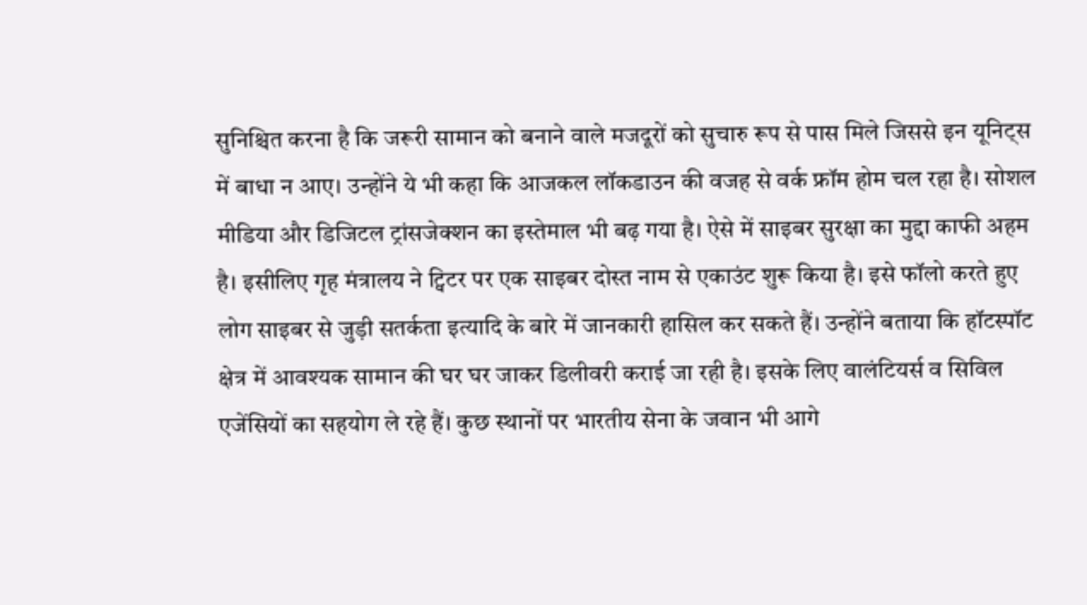सुनिश्चित करना है कि जरूरी सामान को बनाने वाले मजदूरों को सुचारु रूप से पास मिले जिससे इन यूनिट्स में बाधा न आए। उन्होंने ये भी कहा कि आजकल लॉकडाउन की वजह से वर्क फ्रॉम होम चल रहा है। सोशल मीडिया और डिजिटल ट्रांसजेक्शन का इस्तेमाल भी बढ़ गया है। ऐसे में साइबर सुरक्षा का मुद्दा काफी अहम है। इसीलिए गृह मंत्रालय ने ट्विटर पर एक साइबर दोस्त नाम से एकाउंट शुरू किया है। इसे फॉलो करते हुए लोग साइबर से जुड़ी सतर्कता इत्यादि के बारे में जानकारी हासिल कर सकते हैं। उन्होंने बताया कि हॉटस्पॉट क्षेत्र में आवश्यक सामान की घर घर जाकर डिलीवरी कराई जा रही है। इसके लिए वालंटियर्स व सिविल एजेंसियों का सहयोग ले रहे हैं। कुछ स्थानों पर भारतीय सेना के जवान भी आगे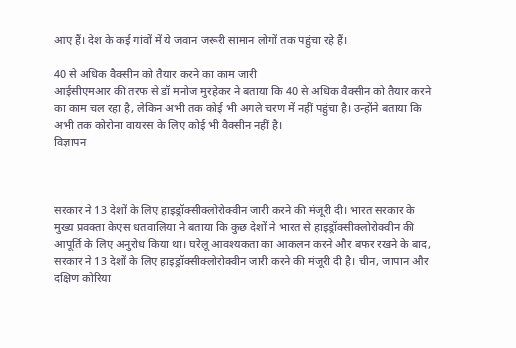आए हैं। देश के कई गांवों में ये जवान जरूरी सामान लोगों तक पहुंचा रहे हैं।

40 से अधिक वैक्सीन को तैयार करने का काम जारी
आईसीएमआर की तरफ से डॉ मनोज मुरहेकर ने बताया कि 40 से अधिक वैक्सीन को तैयार करने का काम चल रहा है, लेकिन अभी तक कोई भी अगले चरण में नहीं पहुंचा है। उन्होंने बताया कि अभी तक कोरोना वायरस के लिए कोई भी वैक्सीन नहीं है।
विज्ञापन



सरकार ने 13 देशों के लिए हाइड्रॉक्सीक्लोरोक्वीन जारी करने की मंजूरी दी। भारत सरकार के मुख्य प्रवक्ता केएस धतवालिया ने बताया कि कुछ देशों ने भारत से हाइड्रॉक्सीक्लोरोक्वीन की आपूर्ति के लिए अनुरोध किया था। घरेलू आवश्यकता का आकलन करने और बफर रखने के बाद, सरकार ने 13 देशों के लिए हाइड्रॉक्सीक्लोरोक्वीन जारी करने की मंजूरी दी है। चीन, जापान और दक्षिण कोरिया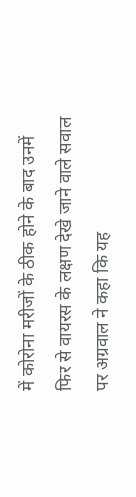में कोरोना मरीजों के ठीक होने के बाद उनमें फिर से वायरस के लक्षण देखे जाने वाले सवाल पर अग्रवाल ने कहा कि यह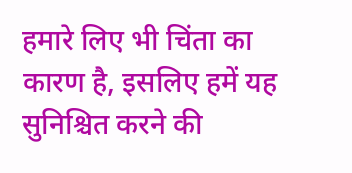हमारे लिए भी चिंता का कारण है, इसलिए हमें यह सुनिश्चित करने की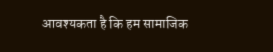आवश्यकता है कि हम सामाजिक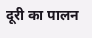दूरी का पालन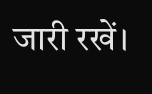जारी रखें।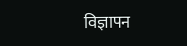विज्ञापन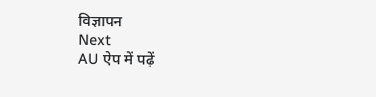विज्ञापन
Next
AU ऐप में पढ़ें